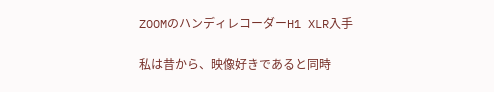ZOOMのハンディレコーダーH1 XLR入手

私は昔から、映像好きであると同時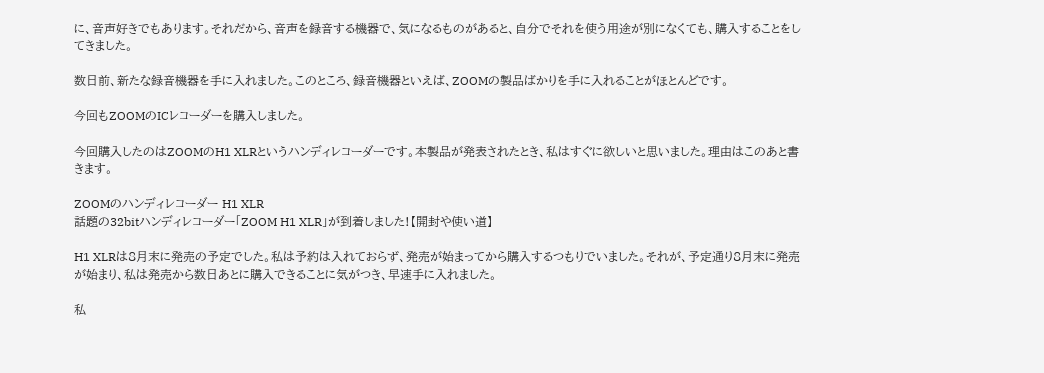に、音声好きでもあります。それだから、音声を録音する機器で、気になるものがあると、自分でそれを使う用途が別になくても、購入することをしてきました。

数日前、新たな録音機器を手に入れました。このところ、録音機器といえば、ZOOMの製品ばかりを手に入れることがほとんどです。

今回もZOOMのICレコーダーを購入しました。

今回購入したのはZOOMのH1 XLRというハンディレコーダーです。本製品が発表されたとき、私はすぐに欲しいと思いました。理由はこのあと書きます。

ZOOMのハンディレコーダー H1 XLR
話題の32bitハンディレコーダー「ZOOM H1 XLR」が到着しました!【開封や使い道】

H1 XLRは8月末に発売の予定でした。私は予約は入れておらず、発売が始まってから購入するつもりでいました。それが、予定通り8月末に発売が始まり、私は発売から数日あとに購入できることに気がつき、早速手に入れました。

私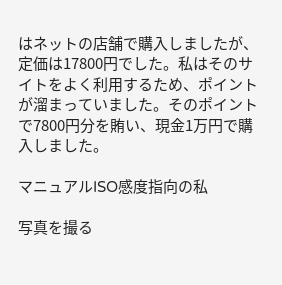はネットの店舗で購入しましたが、定価は17800円でした。私はそのサイトをよく利用するため、ポイントが溜まっていました。そのポイントで7800円分を賄い、現金1万円で購入しました。

マニュアルISO感度指向の私

写真を撮る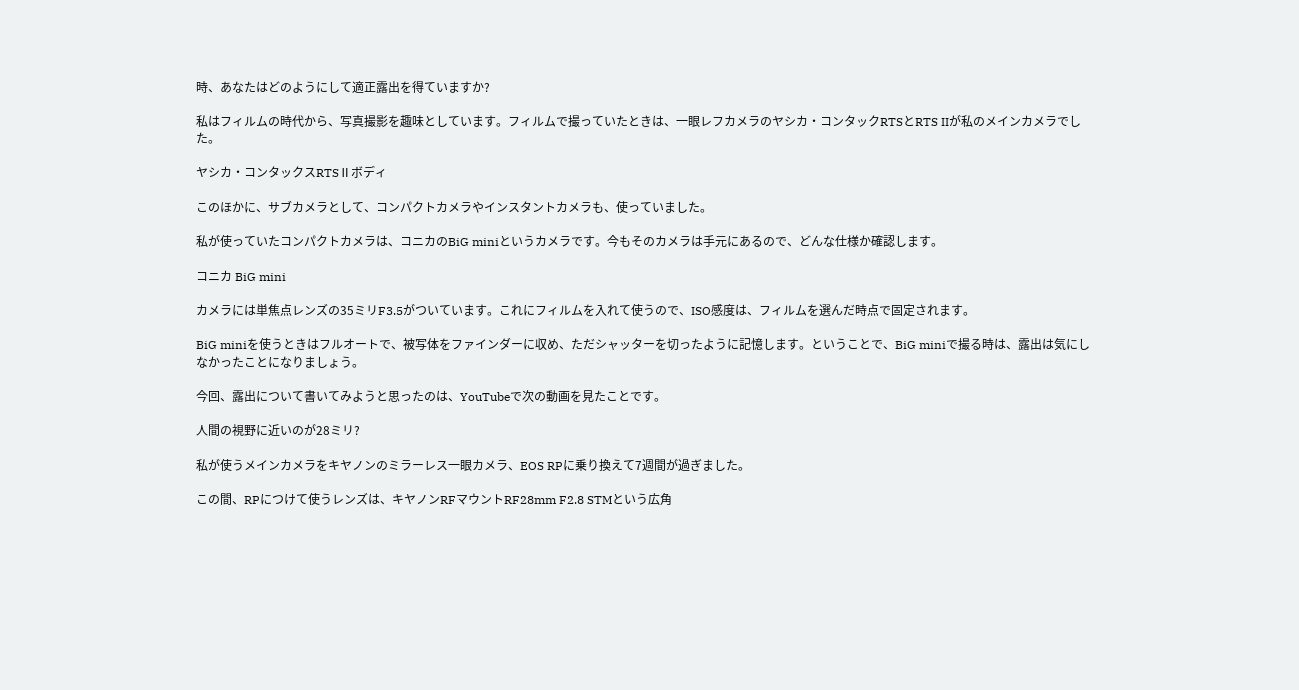時、あなたはどのようにして適正露出を得ていますか?

私はフィルムの時代から、写真撮影を趣味としています。フィルムで撮っていたときは、一眼レフカメラのヤシカ・コンタックRTSとRTS IIが私のメインカメラでした。

ヤシカ・コンタックスRTSⅡボディ

このほかに、サブカメラとして、コンパクトカメラやインスタントカメラも、使っていました。

私が使っていたコンパクトカメラは、コニカのBiG miniというカメラです。今もそのカメラは手元にあるので、どんな仕様か確認します。

コニカ BiG mini

カメラには単焦点レンズの35ミリF3.5がついています。これにフィルムを入れて使うので、ISO感度は、フィルムを選んだ時点で固定されます。

BiG miniを使うときはフルオートで、被写体をファインダーに収め、ただシャッターを切ったように記憶します。ということで、BiG miniで撮る時は、露出は気にしなかったことになりましょう。

今回、露出について書いてみようと思ったのは、YouTubeで次の動画を見たことです。

人間の視野に近いのが28ミリ?

私が使うメインカメラをキヤノンのミラーレス一眼カメラ、EOS RPに乗り換えて7週間が過ぎました。

この間、RPにつけて使うレンズは、キヤノンRFマウントRF28mm F2.8 STMという広角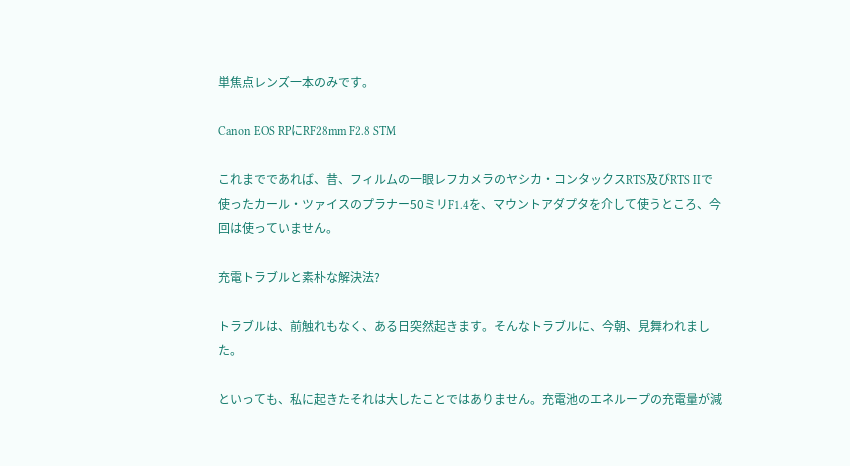単焦点レンズ一本のみです。

Canon EOS RPにRF28mm F2.8 STM

これまでであれば、昔、フィルムの一眼レフカメラのヤシカ・コンタックスRTS及びRTS IIで使ったカール・ツァイスのプラナー50ミリF1.4を、マウントアダプタを介して使うところ、今回は使っていません。

充電トラブルと素朴な解決法?

トラブルは、前触れもなく、ある日突然起きます。そんなトラブルに、今朝、見舞われました。

といっても、私に起きたそれは大したことではありません。充電池のエネループの充電量が減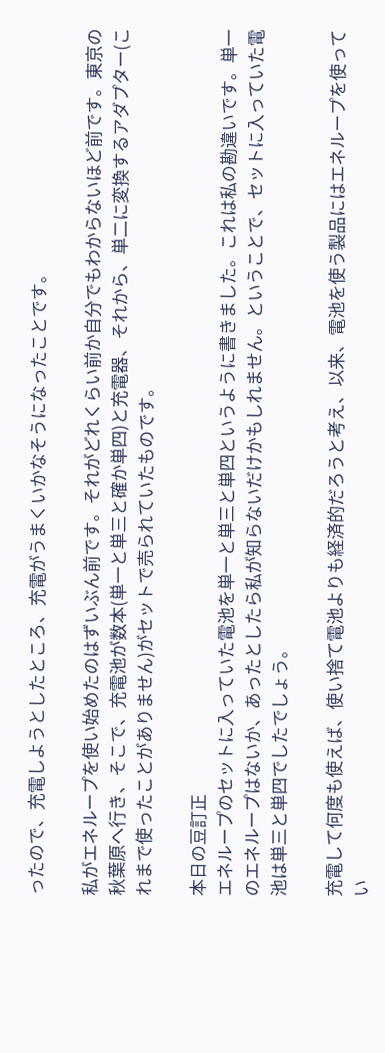ったので、充電しようとしたところ、充電がうまくいかなそうになったことです。

私がエネループを使い始めたのはずいぶん前です。それがどれくらい前か自分でもわからないほど前です。東京の秋葉原へ行き、そこで、充電池が数本(単一と単三と確か単四)と充電器、それから、単二に変換するアダプター(これまで使ったことがありません)がセットで売られていたものです。

本日の豆訂正
エネループのセットに入っていた電池を単一と単三と単四というように書きました。これは私の勘違いです。単一のエネループはないか、あったとしたら私が知らないだけかもしれません。ということで、セットに入っていた電池は単三と単四でしたでしょう。

充電して何度も使えば、使い捨て電池よりも経済的だろうと考え、以来、電池を使う製品にはエネループを使ってい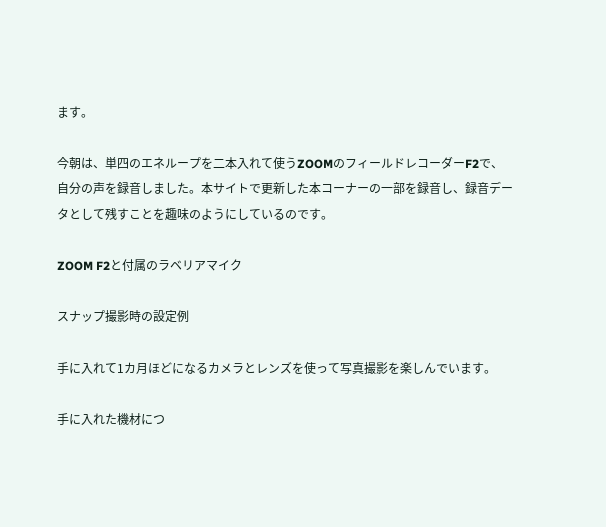ます。

今朝は、単四のエネループを二本入れて使うZOOMのフィールドレコーダーF2で、自分の声を録音しました。本サイトで更新した本コーナーの一部を録音し、録音データとして残すことを趣味のようにしているのです。

ZOOM F2と付属のラベリアマイク

スナップ撮影時の設定例

手に入れて1カ月ほどになるカメラとレンズを使って写真撮影を楽しんでいます。

手に入れた機材につ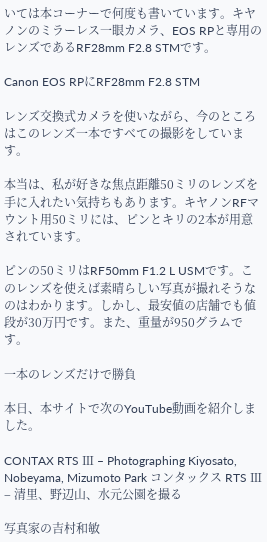いては本コーナーで何度も書いています。キヤノンのミラーレス一眼カメラ、EOS RPと専用のレンズであるRF28mm F2.8 STMです。

Canon EOS RPにRF28mm F2.8 STM

レンズ交換式カメラを使いながら、今のところはこのレンズ一本ですべての撮影をしています。

本当は、私が好きな焦点距離50ミリのレンズを手に入れたい気持ちもあります。キヤノンRFマウント用50ミリには、ピンとキリの2本が用意されています。

ピンの50ミリはRF50mm F1.2 L USMです。このレンズを使えば素晴らしい写真が撮れそうなのはわかります。しかし、最安値の店舗でも値段が30万円です。また、重量が950グラムです。

一本のレンズだけで勝負

本日、本サイトで次のYouTube動画を紹介しました。

CONTAX RTS Ⅲ – Photographing Kiyosato, Nobeyama, Mizumoto Park コンタックス RTS Ⅲ – 清里、野辺山、水元公園を撮る

写真家の吉村和敏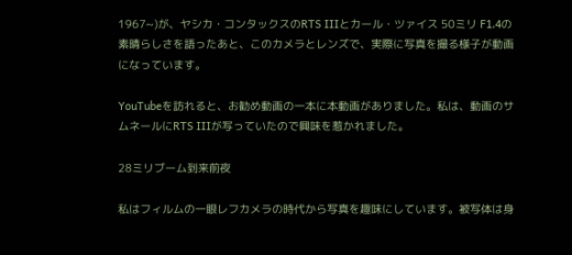1967~)が、ヤシカ・コンタックスのRTS IIIとカール・ツァイス 50ミリ F1.4の素晴らしさを語ったあと、このカメラとレンズで、実際に写真を撮る様子が動画になっています。

YouTubeを訪れると、お勧め動画の一本に本動画がありました。私は、動画のサムネールにRTS IIIが写っていたので興味を惹かれました。

28ミリブーム到来前夜

私はフィルムの一眼レフカメラの時代から写真を趣味にしています。被写体は身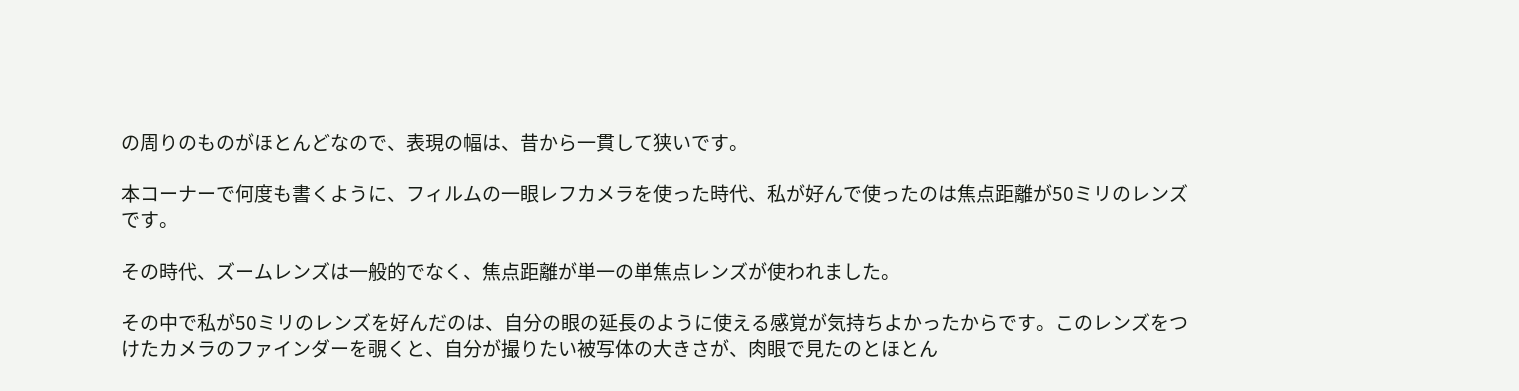の周りのものがほとんどなので、表現の幅は、昔から一貫して狭いです。

本コーナーで何度も書くように、フィルムの一眼レフカメラを使った時代、私が好んで使ったのは焦点距離が50ミリのレンズです。

その時代、ズームレンズは一般的でなく、焦点距離が単一の単焦点レンズが使われました。

その中で私が50ミリのレンズを好んだのは、自分の眼の延長のように使える感覚が気持ちよかったからです。このレンズをつけたカメラのファインダーを覗くと、自分が撮りたい被写体の大きさが、肉眼で見たのとほとん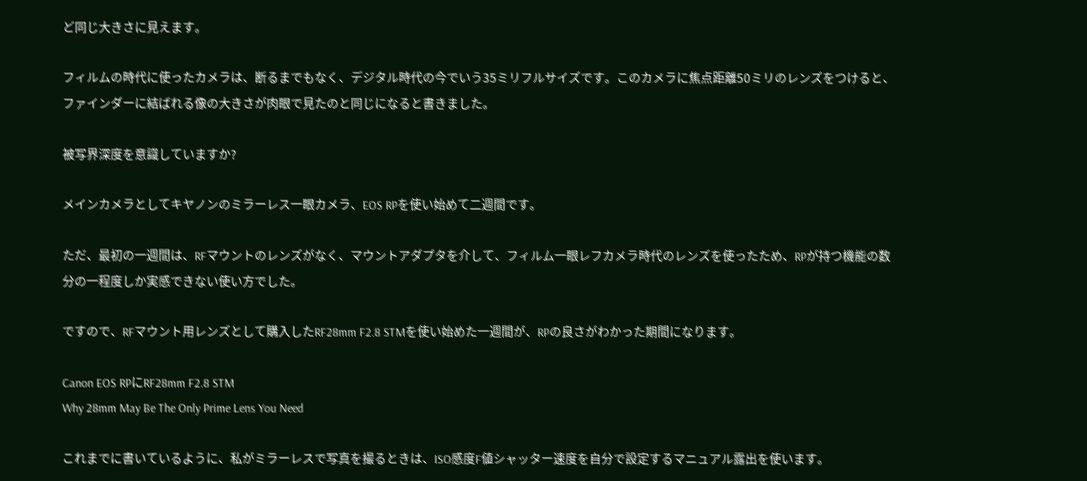ど同じ大きさに見えます。

フィルムの時代に使ったカメラは、断るまでもなく、デジタル時代の今でいう35ミリフルサイズです。このカメラに焦点距離50ミリのレンズをつけると、ファインダーに結ばれる像の大きさが肉眼で見たのと同じになると書きました。

被写界深度を意識していますか?

メインカメラとしてキヤノンのミラーレス一眼カメラ、EOS RPを使い始めて二週間です。

ただ、最初の一週間は、RFマウントのレンズがなく、マウントアダプタを介して、フィルム一眼レフカメラ時代のレンズを使ったため、RPが持つ機能の数分の一程度しか実感できない使い方でした。

ですので、RFマウント用レンズとして購入したRF28mm F2.8 STMを使い始めた一週間が、RPの良さがわかった期間になります。

Canon EOS RPにRF28mm F2.8 STM
Why 28mm May Be The Only Prime Lens You Need

これまでに書いているように、私がミラーレスで写真を撮るときは、ISO感度F値シャッター速度を自分で設定するマニュアル露出を使います。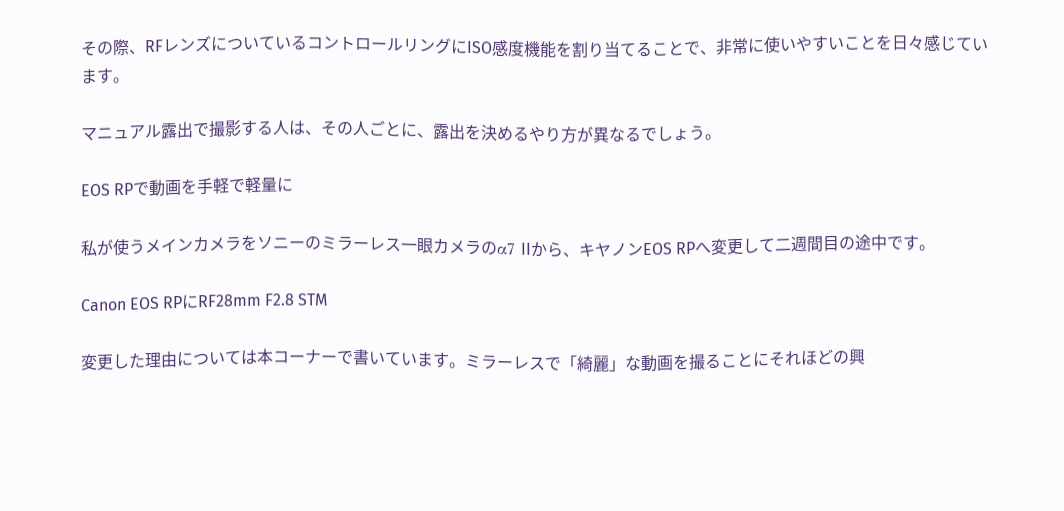その際、RFレンズについているコントロールリングにISO感度機能を割り当てることで、非常に使いやすいことを日々感じています。

マニュアル露出で撮影する人は、その人ごとに、露出を決めるやり方が異なるでしょう。

EOS RPで動画を手軽で軽量に

私が使うメインカメラをソニーのミラーレス一眼カメラのα7 IIから、キヤノンEOS RPへ変更して二週間目の途中です。

Canon EOS RPにRF28mm F2.8 STM

変更した理由については本コーナーで書いています。ミラーレスで「綺麗」な動画を撮ることにそれほどの興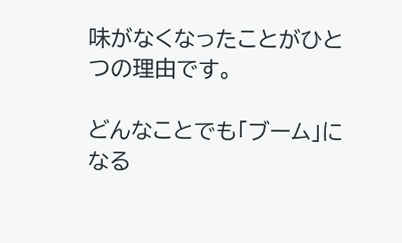味がなくなったことがひとつの理由です。

どんなことでも「ブーム」になる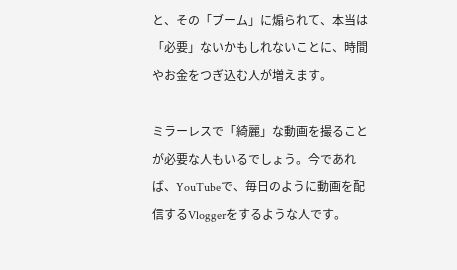と、その「ブーム」に煽られて、本当は「必要」ないかもしれないことに、時間やお金をつぎ込む人が増えます。

ミラーレスで「綺麗」な動画を撮ることが必要な人もいるでしょう。今であれば、YouTubeで、毎日のように動画を配信するVloggerをするような人です。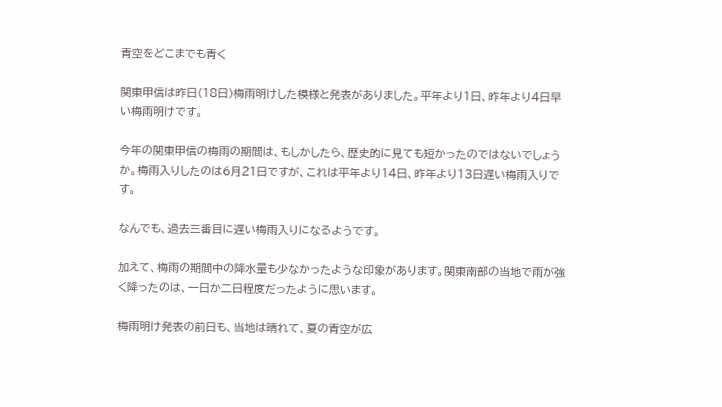青空をどこまでも青く

関東甲信は昨日(18日)梅雨明けした模様と発表がありました。平年より1日、昨年より4日早い梅雨明けです。

今年の関東甲信の梅雨の期間は、もしかしたら、歴史的に見ても短かったのではないでしょうか。梅雨入りしたのは6月21日ですが、これは平年より14日、昨年より13日遅い梅雨入りです。

なんでも、過去三番目に遅い梅雨入りになるようです。

加えて、梅雨の期間中の降水量も少なかったような印象があります。関東南部の当地で雨が強く降ったのは、一日か二日程度だったように思います。

梅雨明け発表の前日も、当地は晴れて、夏の青空が広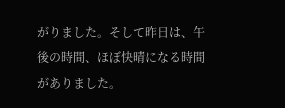がりました。そして昨日は、午後の時間、ほぼ快晴になる時間がありました。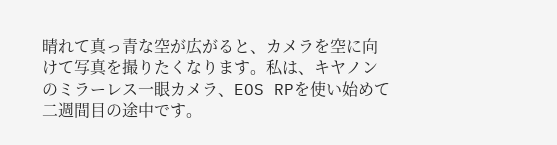晴れて真っ青な空が広がると、カメラを空に向けて写真を撮りたくなります。私は、キヤノンのミラーレス一眼カメラ、EOS RPを使い始めて二週間目の途中です。